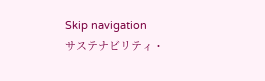Skip navigation
サステナビリティ・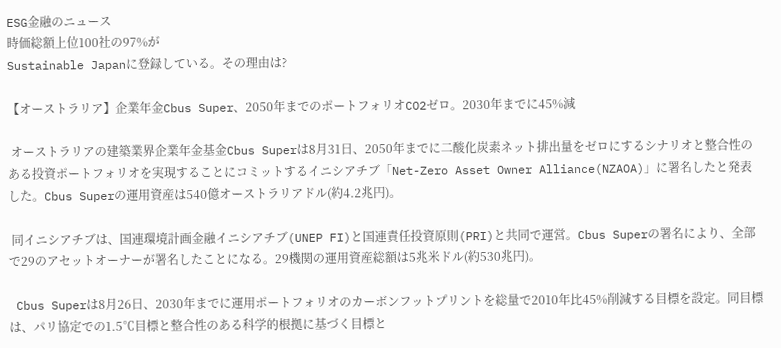ESG金融のニュース
時価総額上位100社の97%が
Sustainable Japanに登録している。その理由は?

【オーストラリア】企業年金Cbus Super、2050年までのポートフォリオCO2ゼロ。2030年までに45%減

 オーストラリアの建築業界企業年金基金Cbus Superは8月31日、2050年までに二酸化炭素ネット排出量をゼロにするシナリオと整合性のある投資ポートフォリオを実現することにコミットするイニシアチブ「Net-Zero Asset Owner Alliance(NZAOA)」に署名したと発表した。Cbus Superの運用資産は540億オーストラリアドル(約4.2兆円)。

 同イニシアチブは、国連環境計画金融イニシアチブ(UNEP FI)と国連責任投資原則(PRI)と共同で運営。Cbus Superの署名により、全部で29のアセットオーナーが署名したことになる。29機関の運用資産総額は5兆米ドル(約530兆円)。

 Cbus Superは8月26日、2030年までに運用ポートフォリオのカーボンフットプリントを総量で2010年比45%削減する目標を設定。同目標は、パリ協定での1.5℃目標と整合性のある科学的根拠に基づく目標と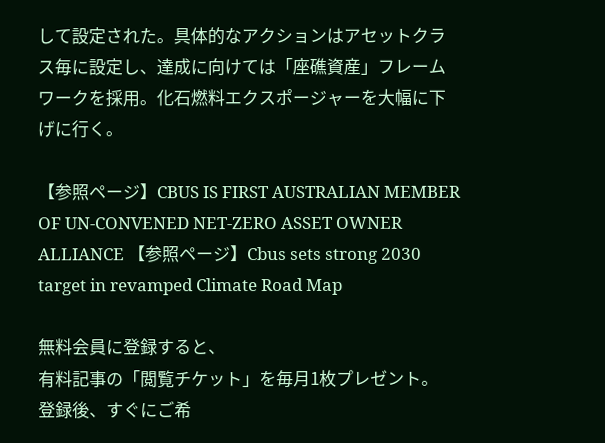して設定された。具体的なアクションはアセットクラス毎に設定し、達成に向けては「座礁資産」フレームワークを採用。化石燃料エクスポージャーを大幅に下げに行く。

【参照ページ】CBUS IS FIRST AUSTRALIAN MEMBER OF UN-CONVENED NET-ZERO ASSET OWNER ALLIANCE 【参照ページ】Cbus sets strong 2030 target in revamped Climate Road Map

無料会員に登録すると、
有料記事の「閲覧チケット」を毎月1枚プレゼント。
登録後、すぐにご希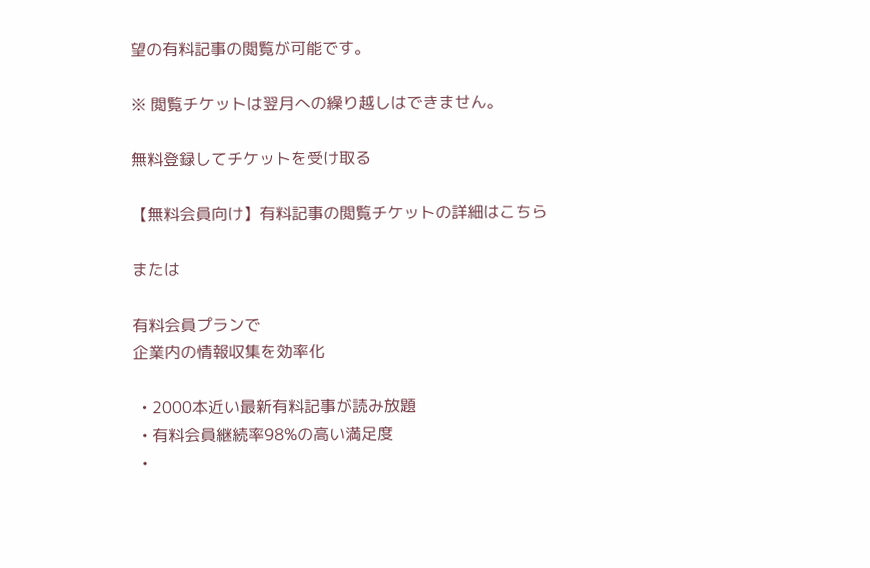望の有料記事の閲覧が可能です。

※ 閲覧チケットは翌月への繰り越しはできません。

無料登録してチケットを受け取る

【無料会員向け】有料記事の閲覧チケットの詳細はこちら

または

有料会員プランで
企業内の情報収集を効率化

  • 2000本近い最新有料記事が読み放題
  • 有料会員継続率98%の高い満足度
  •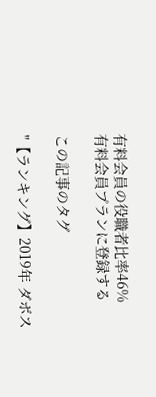有料会員の役職者比率46%
有料会員プランに登録する

この記事のタグ

"【ランキング】2019年 ダボス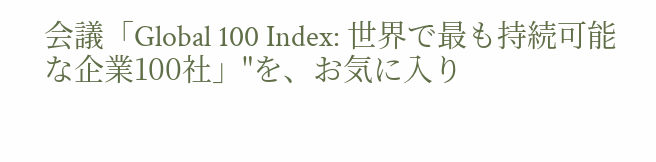会議「Global 100 Index: 世界で最も持続可能な企業100社」"を、お気に入り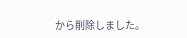から削除しました。